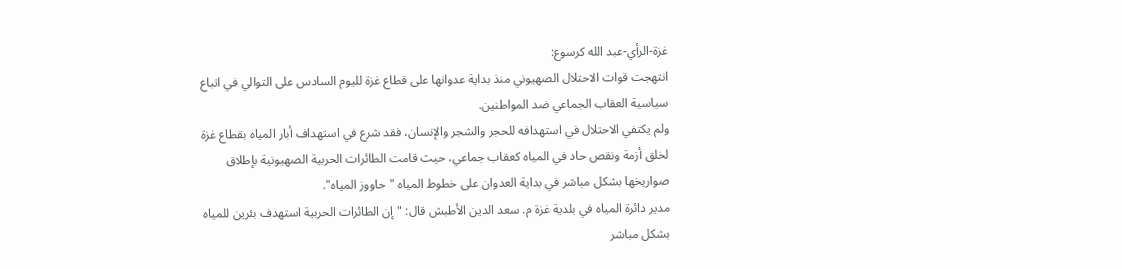غزة-الرأي-عبد الله كرسوع:
انتهجت قوات الاحتلال الصهيوني منذ بداية عدوانها على قطاع غزة لليوم السادس على التوالي في اتباع سياسية العقاب الجماعي ضد المواطنين.
ولم يكتفي الاحتلال في استهدافه للحجر والشجر والإنسان، فقد شرع في استهداف أبار المياه بقطاع غزة لخلق أزمة ونقص حاد في المياه كعقاب جماعي، حيث قامت الطائرات الحربية الصهيونية بإطلاق صواريخها بشكل مباشر في بداية العدوان على خطوط المياه "حاووز المياه".
مدير دائرة المياه في بلدية غزة م. سعد الدين الأطبش قال: "إن الطائرات الحربية استهدف بئرين للمياه بشكل مباشر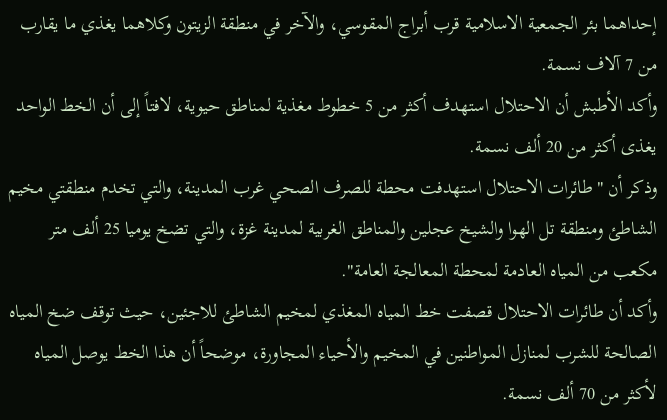إحداهما بئر الجمعية الاسلامية قرب أبراج المقوسي، والآخر في منطقة الزيتون وكلاهما يغذي ما يقارب من 7 آلاف نسمة.
وأكد الأطبش أن الاحتلال استهدف أكثر من 5 خطوط مغذية لمناطق حيوية، لافتاً إلى أن الخط الواحد يغذى أكثر من 20 ألف نسمة.
وذكر أن "طائرات الاحتلال استهدفت محطة للصرف الصحي غرب المدينة، والتي تخدم منطقتي مخيم الشاطئ ومنطقة تل الهوا والشيخ عجلين والمناطق الغربية لمدينة غزة، والتي تضخ يوميا 25 ألف متر مكعب من المياه العادمة لمحطة المعالجة العامة".
وأكد أن طائرات الاحتلال قصفت خط المياه المغذي لمخيم الشاطئ للاجئين، حيث توقف ضخ المياه الصالحة للشرب لمنازل المواطنين في المخيم والأحياء المجاورة، موضحاً أن هذا الخط يوصل المياه لأكثر من 70 ألف نسمة.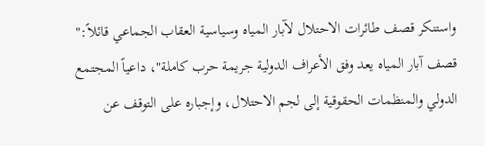واستنكر قصف طائرات الاحتلال لآبار المياه وسياسية العقاب الجماعي قائلاً:" قصف آبار المياه يعد وفق الأعراف الدولية جريمة حرب كاملة"، داعياً المجتمع الدولي والمنظمات الحقوقية إلى لجم الاحتلال، وإجباره على التوقف عن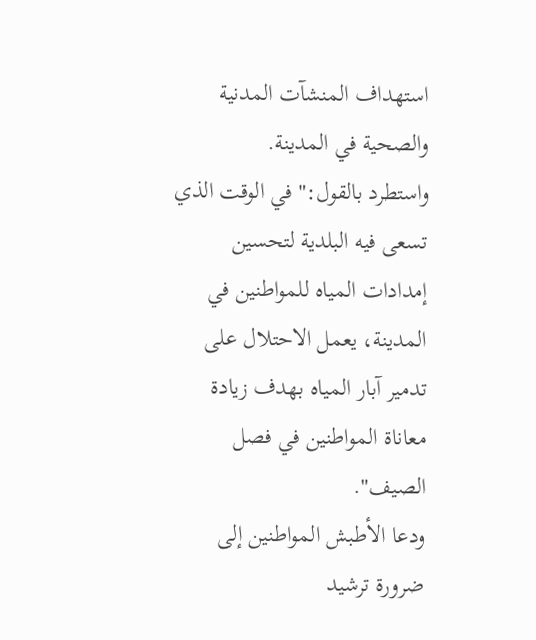استهداف المنشآت المدنية والصحية في المدينة.
واستطرد بالقول:" في الوقت الذي تسعى فيه البلدية لتحسين إمدادات المياه للمواطنين في المدينة، يعمل الاحتلال على تدمير آبار المياه بهدف زيادة معاناة المواطنين في فصل الصيف".
ودعا الأطبش المواطنين إلى ضرورة ترشيد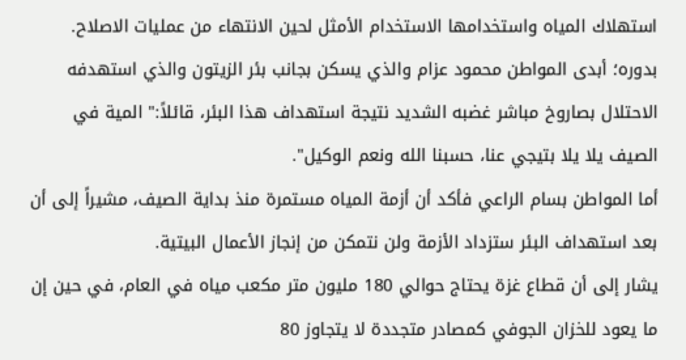استهلاك المياه واستخدامها الاستخدام الأمثل لحين الانتهاء من عمليات الاصلاح.
بدوره؛ أبدى المواطن محمود عزام والذي يسكن بجانب بئر الزيتون والذي استهدفه الاحتلال بصاروخ مباشر غضبه الشديد نتيجة استهداف هذا البئر، قائلاً:" المية في الصيف يلا يلا بتيجي عنا، حسبنا الله ونعم الوكيل".
أما المواطن بسام الراعي فأكد أن أزمة المياه مستمرة منذ بداية الصيف، مشيراً إلى أن بعد استهداف البئر ستزداد الأزمة ولن نتمكن من إنجاز الأعمال البيتية.
يشار إلى أن قطاع غزة يحتاج حوالي 180 مليون متر مكعب مياه في العام، في حين إن ما يعود للخزان الجوفي كمصادر متجددة لا يتجاوز 80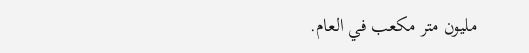مليون متر مكعب في العام.